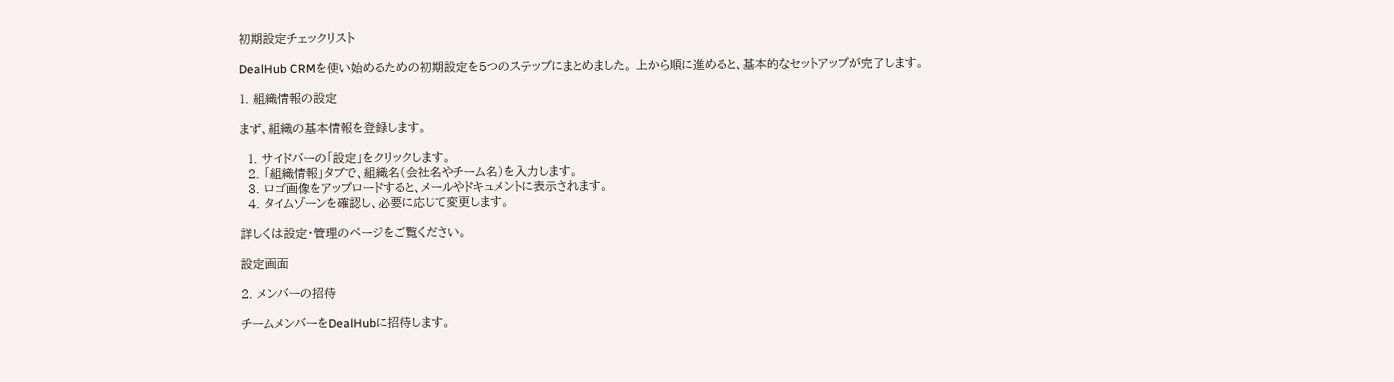初期設定チェックリスト

DealHub CRMを使い始めるための初期設定を5つのステップにまとめました。 上から順に進めると、基本的なセットアップが完了します。

1. 組織情報の設定

まず、組織の基本情報を登録します。

  1. サイドバーの「設定」をクリックします。
  2. 「組織情報」タブで、組織名(会社名やチーム名)を入力します。
  3. ロゴ画像をアップロードすると、メールやドキュメントに表示されます。
  4. タイムゾーンを確認し、必要に応じて変更します。

詳しくは設定・管理のページをご覧ください。

設定画面

2. メンバーの招待

チームメンバーをDealHubに招待します。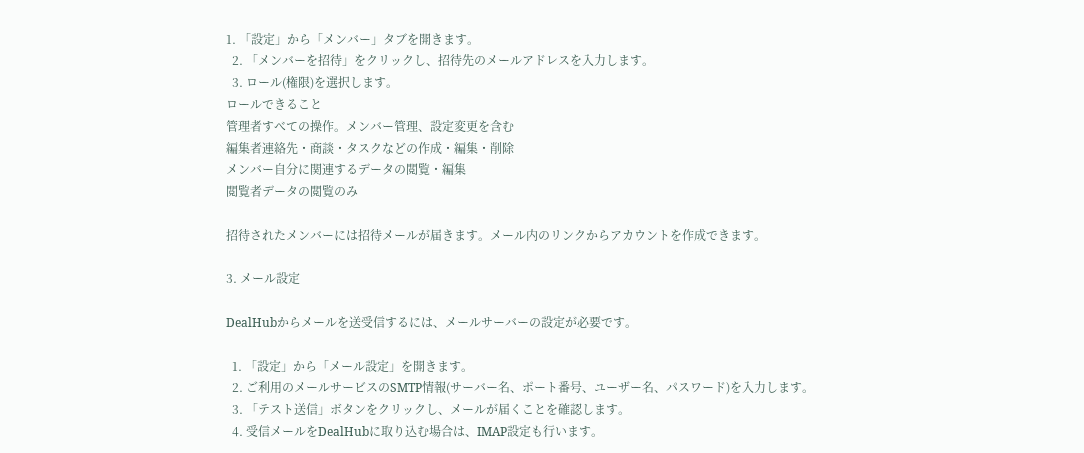1. 「設定」から「メンバー」タブを開きます。
  2. 「メンバーを招待」をクリックし、招待先のメールアドレスを入力します。
  3. ロール(権限)を選択します。
ロールできること
管理者すべての操作。メンバー管理、設定変更を含む
編集者連絡先・商談・タスクなどの作成・編集・削除
メンバー自分に関連するデータの閲覧・編集
閲覧者データの閲覧のみ

招待されたメンバーには招待メールが届きます。メール内のリンクからアカウントを作成できます。

3. メール設定

DealHubからメールを送受信するには、メールサーバーの設定が必要です。

  1. 「設定」から「メール設定」を開きます。
  2. ご利用のメールサービスのSMTP情報(サーバー名、ポート番号、ユーザー名、パスワード)を入力します。
  3. 「テスト送信」ボタンをクリックし、メールが届くことを確認します。
  4. 受信メールをDealHubに取り込む場合は、IMAP設定も行います。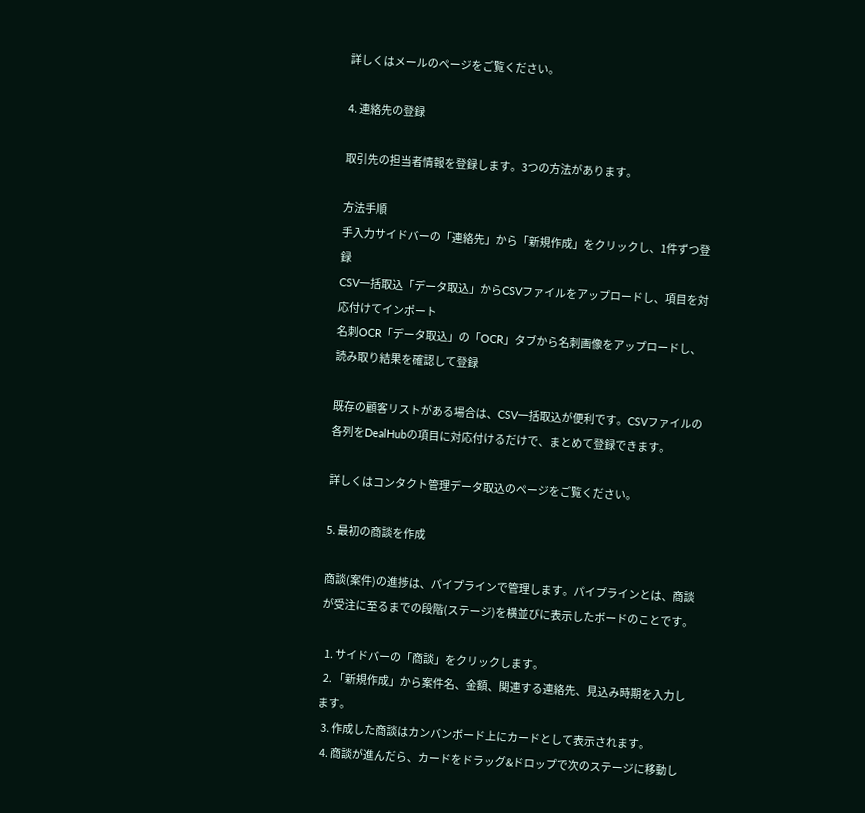詳しくはメールのページをご覧ください。

4. 連絡先の登録

取引先の担当者情報を登録します。3つの方法があります。

方法手順
手入力サイドバーの「連絡先」から「新規作成」をクリックし、1件ずつ登録
CSV一括取込「データ取込」からCSVファイルをアップロードし、項目を対応付けてインポート
名刺OCR「データ取込」の「OCR」タブから名刺画像をアップロードし、読み取り結果を確認して登録

既存の顧客リストがある場合は、CSV一括取込が便利です。CSVファイルの各列をDealHubの項目に対応付けるだけで、まとめて登録できます。

詳しくはコンタクト管理データ取込のページをご覧ください。

5. 最初の商談を作成

商談(案件)の進捗は、パイプラインで管理します。パイプラインとは、商談が受注に至るまでの段階(ステージ)を横並びに表示したボードのことです。

  1. サイドバーの「商談」をクリックします。
  2. 「新規作成」から案件名、金額、関連する連絡先、見込み時期を入力します。
  3. 作成した商談はカンバンボード上にカードとして表示されます。
  4. 商談が進んだら、カードをドラッグ&ドロップで次のステージに移動し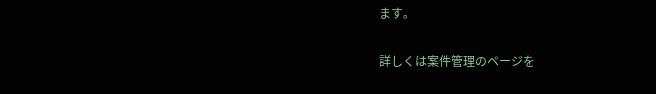ます。

詳しくは案件管理のページを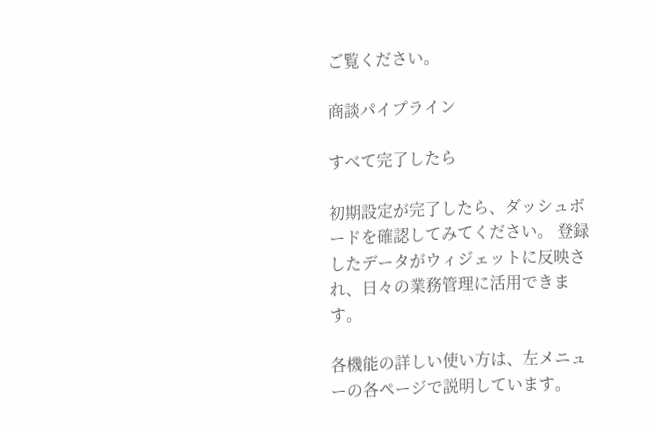ご覧ください。

商談パイプライン

すべて完了したら

初期設定が完了したら、ダッシュボードを確認してみてください。 登録したデータがウィジェットに反映され、日々の業務管理に活用できます。

各機能の詳しい使い方は、左メニューの各ページで説明しています。